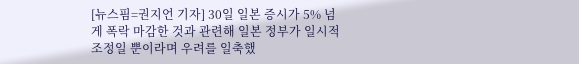[뉴스핌=권지언 기자] 30일 일본 증시가 5% 넘게 폭락 마감한 것과 관련해 일본 정부가 일시적 조정일 뿐이라며 우려를 일축했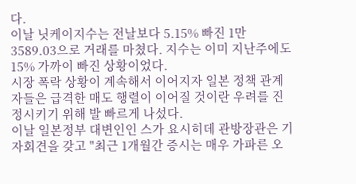다.
이날 닛케이지수는 전날보다 5.15% 빠진 1만 3589.03으로 거래를 마쳤다. 지수는 이미 지난주에도 15% 가까이 빠진 상황이었다.
시장 폭락 상황이 계속해서 이어지자 일본 정책 관계자들은 급격한 매도 행렬이 이어질 것이란 우려를 진정시키기 위해 발 빠르게 나섰다.
이날 일본정부 대변인인 스가 요시히데 관방장관은 기자회견을 갖고 "최근 1개월간 증시는 매우 가파른 오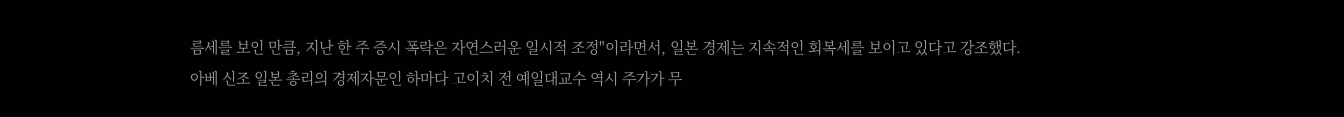름세를 보인 만큼, 지난 한 주 증시 폭락은 자연스러운 일시적 조정"이라면서, 일본 경제는 지속적인 회복세를 보이고 있다고 강조했다.
아베 신조 일본 총리의 경제자문인 하마다 고이치 전 예일대교수 역시 주가가 무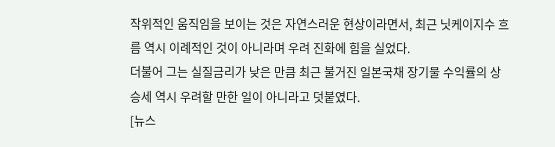작위적인 움직임을 보이는 것은 자연스러운 현상이라면서, 최근 닛케이지수 흐름 역시 이례적인 것이 아니라며 우려 진화에 힘을 실었다.
더불어 그는 실질금리가 낮은 만큼 최근 불거진 일본국채 장기물 수익률의 상승세 역시 우려할 만한 일이 아니라고 덧붙였다.
[뉴스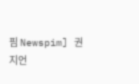핌 Newspim] 권지언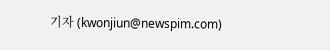기자 (kwonjiun@newspim.com)